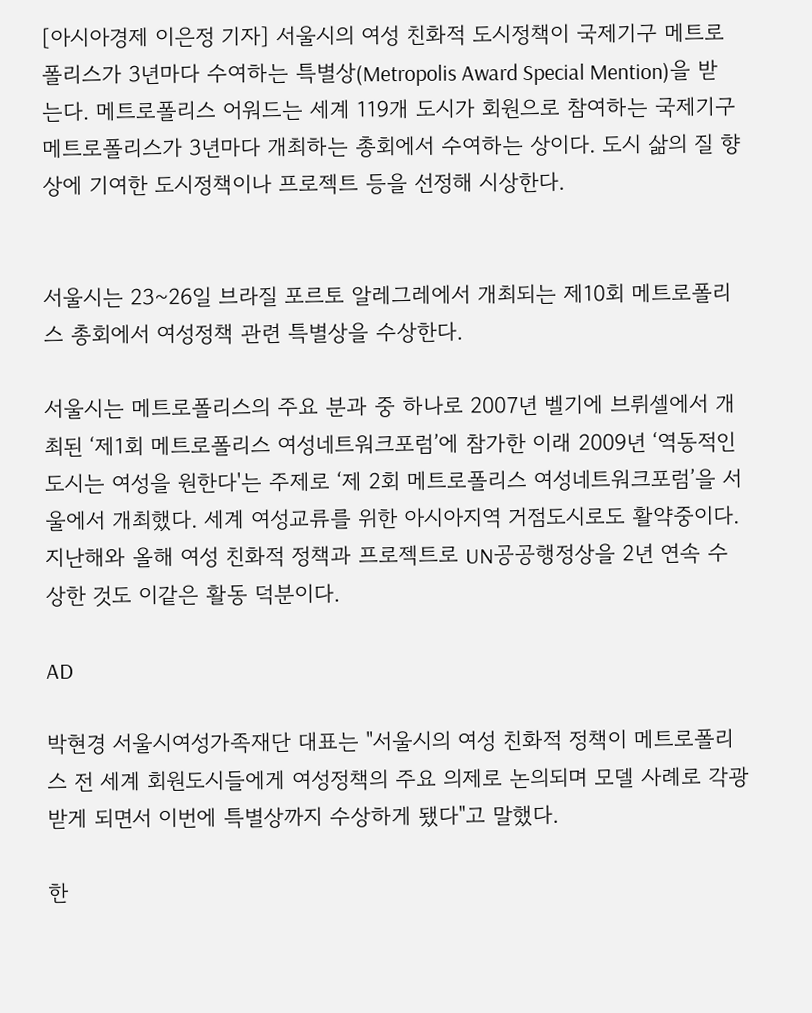[아시아경제 이은정 기자] 서울시의 여성 친화적 도시정책이 국제기구 메트로폴리스가 3년마다 수여하는 특별상(Metropolis Award Special Mention)을 받는다. 메트로폴리스 어워드는 세계 119개 도시가 회원으로 참여하는 국제기구 메트로폴리스가 3년마다 개최하는 총회에서 수여하는 상이다. 도시 삶의 질 향상에 기여한 도시정책이나 프로젝트 등을 선정해 시상한다.


서울시는 23~26일 브라질 포르토 알레그레에서 개최되는 제10회 메트로폴리스 총회에서 여성정책 관련 특별상을 수상한다.

서울시는 메트로폴리스의 주요 분과 중 하나로 2007년 벨기에 브뤼셀에서 개최된 ‘제1회 메트로폴리스 여성네트워크포럼’에 참가한 이래 2009년 ‘역동적인 도시는 여성을 원한다'는 주제로 ‘제 2회 메트로폴리스 여성네트워크포럼’을 서울에서 개최했다. 세계 여성교류를 위한 아시아지역 거점도시로도 활약중이다. 지난해와 올해 여성 친화적 정책과 프로젝트로 UN공공행정상을 2년 연속 수상한 것도 이같은 활동 덕분이다.

AD

박현경 서울시여성가족재단 대표는 "서울시의 여성 친화적 정책이 메트로폴리스 전 세계 회원도시들에게 여성정책의 주요 의제로 논의되며 모델 사례로 각광받게 되면서 이번에 특별상까지 수상하게 됐다"고 말했다.

한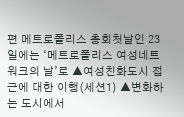편 메트로폴리스 총회첫날인 23일에는 ‘메트로폴리스 여성네트워크의 날’로 ▲여성친화도시 접근에 대한 이행(세션1) ▲변화하는 도시에서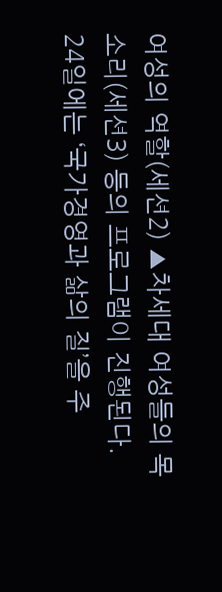여성의 역할(세션2) ▲차세대 여성들의 목소리(세션3) 등의 프로그램이 진행된다. 24일에는 ‘국가경영과 삶의 질’을 주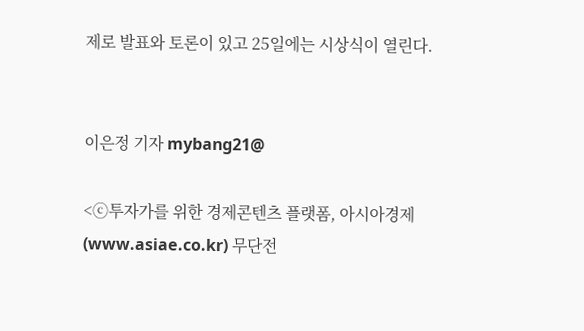제로 발표와 토론이 있고 25일에는 시상식이 열린다.


이은정 기자 mybang21@

<ⓒ투자가를 위한 경제콘텐츠 플랫폼, 아시아경제(www.asiae.co.kr) 무단전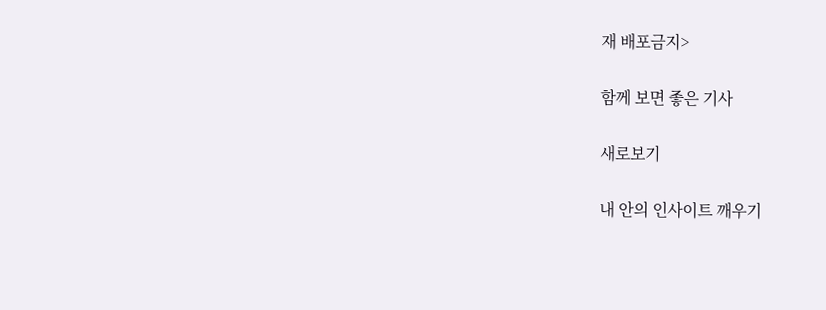재 배포금지>

함께 보면 좋은 기사

새로보기

내 안의 인사이트 깨우기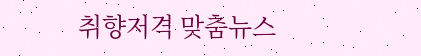취향저격 맞춤뉴스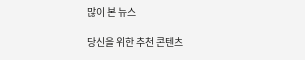많이 본 뉴스

당신을 위한 추천 콘텐츠